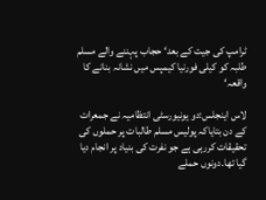ٹرامپ کی جیت کے بعد‘ حجاب پہننے والے مسلم طلبہ کو کیلی فورنیا کیمپس میں نشانہ بنانے کا واقعہ‘

لاس اینجلس:دو یونیورسٹی انتظامیہ نے جمعرات کے دن بتایاکہ پولیس مسلم طالبات پر حملوں کی تحقیقات کررہی ہے جو نفرت کی بنیاد پر انجام دیا گیا تھا۔دونوں حملے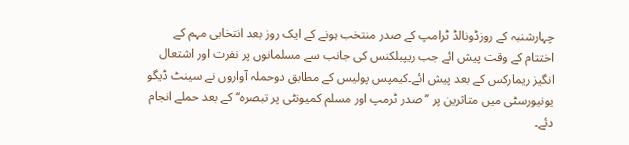چہارشنبہ کے روزڈونالڈ ٹرامپ کے صدر منتخب ہونے کے ایک روز بعد انتخابی مہم کے اختتام کے وقت پیش ائے جب ریپبلکنس کی جانب سے مسلمانوں پر نفرت اور اشتعال انگیز ریمارکس کے بعد پیش ائے۔کیمپس پولیس کے مطابق دوحملہ آواروں نے سینٹ ڈیگو یونیورسٹی میں متاثرین پر ’’ صدر ٹرمپ اور مسلم کمیونٹی پر تبصرہ‘‘ کے بعد حملے انجام دئے۔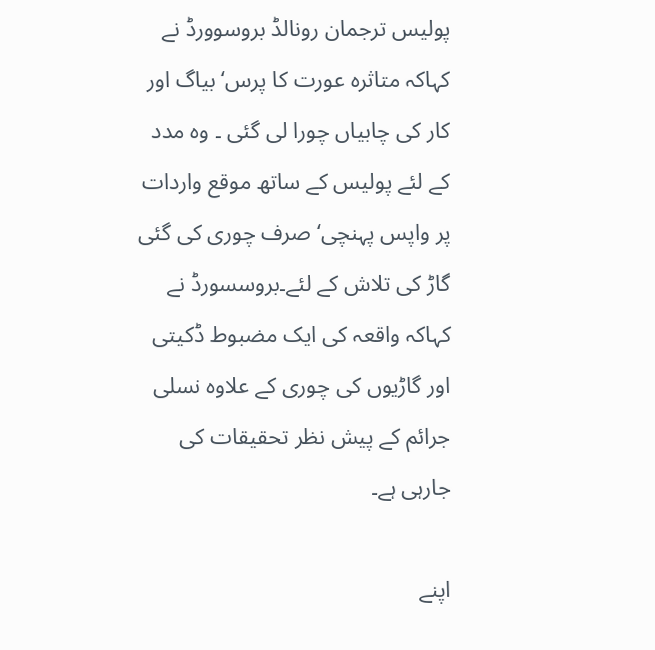پولیس ترجمان رونالڈ بروسوورڈ نے کہاکہ متاثرہ عورت کا پرس‘ بیاگ اور کار کی چابیاں چورا لی گئی ۔ وہ مدد کے لئے پولیس کے ساتھ موقع واردات پر واپس پہنچی‘ صرف چوری کی گئی گاڑ کی تلاش کے لئے۔بروسسورڈ نے کہاکہ واقعہ کی ایک مضبوط ڈکیتی اور گاڑیوں کی چوری کے علاوہ نسلی جرائم کے پیش نظر تحقیقات کی جارہی ہے۔

اپنے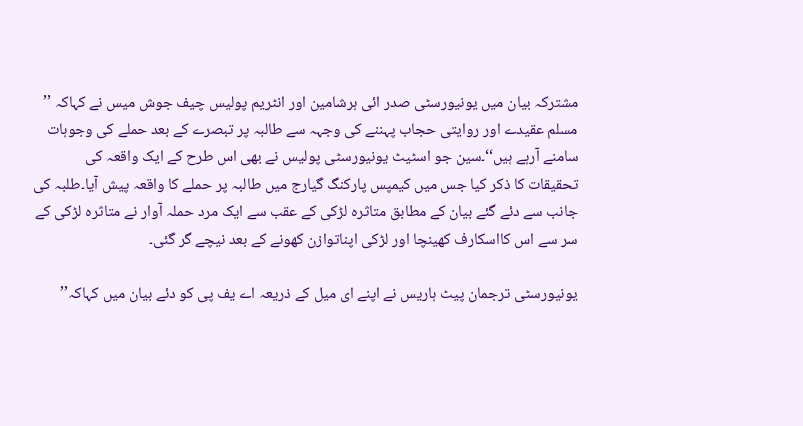مشترکہ بیان میں یونیورسٹی صدر ائی ہرشامین اور انٹریم پولیس چیف جوش میس نے کہاکہ ’’ مسلم عقیدے اور روایتی حجاب پہننے کی وجہہ سے طالبہ پر تبصرے کے بعد حملے کی وجوہات سامنے آرہے ہیں‘‘۔سین جو اسٹیٹ یونیورسٹی پولیس نے بھی اس طرح کے ایک واقعہ کی تحقیقات کا ذکر کیا جس میں کیمپس پارکنگ گیارج میں طالبہ پر حملے کا واقعہ پیش آیا۔طلبہ کی جانب سے دئے گئے بیان کے مطابق متاثرہ لڑکی کے عقب سے ایک مرد حملہ آوار نے متاثرہ لڑکی کے سر سے اس کااسکارف کھینچا اور لڑکی اپناتوازن کھونے کے بعد نیچے گر گئی۔

یونیورسٹی ترجمان پیٹ ہاریس نے اپنے ای میل کے ذریعہ اے یف پی کو دئے بیان میں کہاکہ’’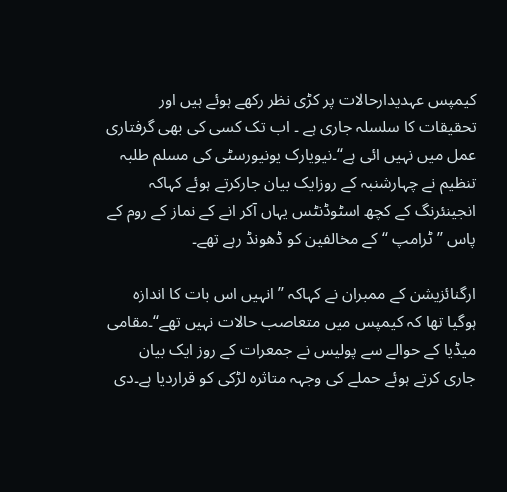کیمپس عہدیدارحالات پر کڑی نظر رکھے ہوئے ہیں اور تحقیقات کا سلسلہ جاری ہے ۔ اب تک کسی کی بھی گرفتاری عمل میں نہیں ائی ہے‘‘۔نیویارک یونیورسٹی کی مسلم طلبہ تنظیم نے چہارشنبہ کے روزایک بیان جارکرتے ہوئے کہاکہ انجینئرنگ کے کچھ اسٹوڈنٹس یہاں آکر انے کے نماز کے روم کے پاس ’’ ٹرامپ ‘‘ کے مخالفین کو ڈھونڈ رہے تھے۔

ارگنائزیشن کے ممبران نے کہاکہ ’’ انہیں اس بات کا اندازہ ہوگیا تھا کہ کیمپس میں متعاصب حالات نہیں تھے‘‘۔مقامی میڈیا کے حوالے سے پولیس نے جمعرات کے روز ایک بیان جاری کرتے ہوئے حملے کی وجہہ متاثرہ لڑکی کو قراردیا ہے۔دی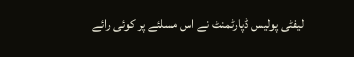لیفٹی پولیس ڈپارٹمنٹ نے اس مسلئے پر کوئی رائے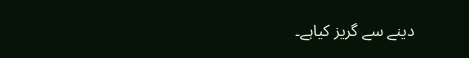دینے سے گریز کیاہے۔